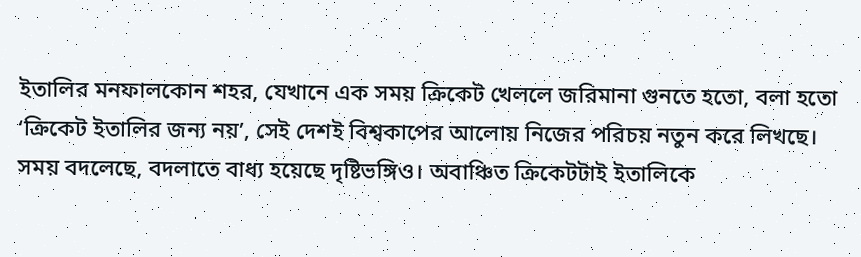ইতালির মনফালকোন শহর, যেখানে এক সময় ক্রিকেট খেললে জরিমানা গুনতে হতো, বলা হতো ‘ক্রিকেট ইতালির জন্য নয়’, সেই দেশই বিশ্বকাপের আলোয় নিজের পরিচয় নতুন করে লিখছে। সময় বদলেছে, বদলাতে বাধ্য হয়েছে দৃষ্টিভঙ্গিও। অবাঞ্চিত ক্রিকেটটাই ইতালিকে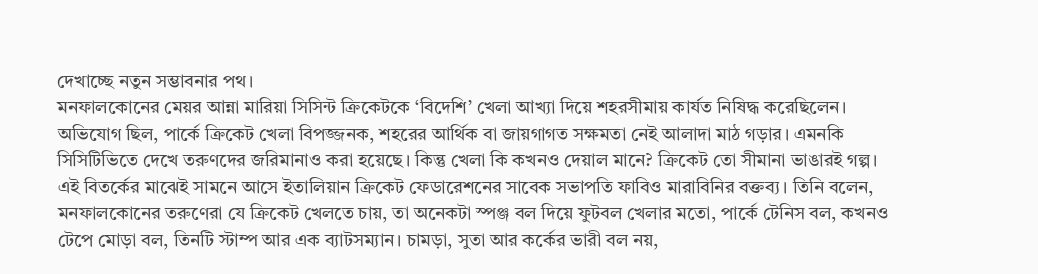দেখাচ্ছে নতুন সম্ভাবনার পথ।
মনফালকোনের মেয়র আন্না মারিয়া সিসিন্ট ক্রিকেটকে ‘বিদেশি’ খেলা আখ্যা দিয়ে শহরসীমায় কার্যত নিষিদ্ধ করেছিলেন। অভিযোগ ছিল, পার্কে ক্রিকেট খেলা বিপজ্জনক, শহরের আর্থিক বা জায়গাগত সক্ষমতা নেই আলাদা মাঠ গড়ার। এমনকি সিসিটিভিতে দেখে তরুণদের জরিমানাও করা হয়েছে। কিন্তু খেলা কি কখনও দেয়াল মানে? ক্রিকেট তো সীমানা ভাঙারই গল্প।
এই বিতর্কের মাঝেই সামনে আসে ইতালিয়ান ক্রিকেট ফেডারেশনের সাবেক সভাপতি ফাবিও মারাবিনির বক্তব্য। তিনি বলেন, মনফালকোনের তরুণেরা যে ক্রিকেট খেলতে চায়, তা অনেকটা স্পঞ্জ বল দিয়ে ফুটবল খেলার মতো, পার্কে টেনিস বল, কখনও টেপে মোড়া বল, তিনটি স্টাম্প আর এক ব্যাটসম্যান। চামড়া, সুতা আর কর্কের ভারী বল নয়,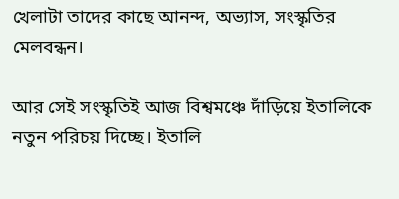খেলাটা তাদের কাছে আনন্দ, অভ্যাস, সংস্কৃতির মেলবন্ধন।

আর সেই সংস্কৃতিই আজ বিশ্বমঞ্চে দাঁড়িয়ে ইতালিকে নতুন পরিচয় দিচ্ছে। ইতালি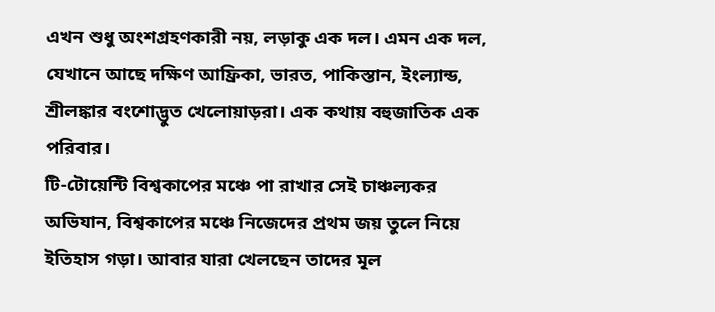এখন শুধু অংশগ্রহণকারী নয়, লড়াকু এক দল। এমন এক দল, যেখানে আছে দক্ষিণ আফ্রিকা, ভারত, পাকিস্তান, ইংল্যান্ড, শ্রীলঙ্কার বংশোদ্ভুত খেলোয়াড়রা। এক কথায় বহুজাতিক এক পরিবার।
টি-টোয়েন্টি বিশ্বকাপের মঞ্চে পা রাখার সেই চাঞ্চল্যকর অভিযান, বিশ্বকাপের মঞ্চে নিজেদের প্রথম জয় তুলে নিয়ে ইতিহাস গড়া। আবার যারা খেলছেন তাদের মূল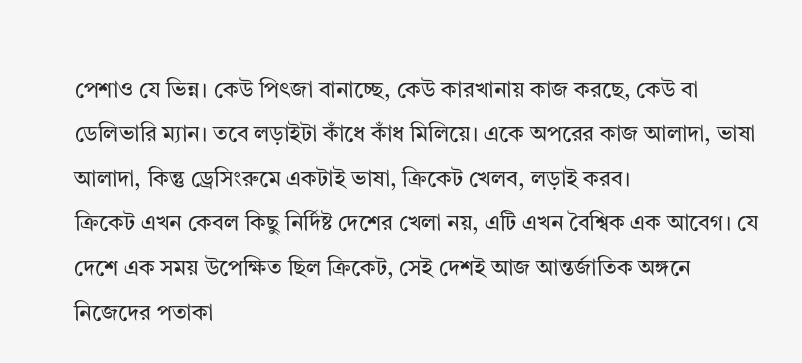পেশাও যে ভিন্ন। কেউ পিৎজা বানাচ্ছে, কেউ কারখানায় কাজ করছে, কেউ বা ডেলিভারি ম্যান। তবে লড়াইটা কাঁধে কাঁধ মিলিয়ে। একে অপরের কাজ আলাদা, ভাষা আলাদা, কিন্তু ড্রেসিংরুমে একটাই ভাষা, ক্রিকেট খেলব, লড়াই করব।
ক্রিকেট এখন কেবল কিছু নির্দিষ্ট দেশের খেলা নয়, এটি এখন বৈশ্বিক এক আবেগ। যে দেশে এক সময় উপেক্ষিত ছিল ক্রিকেট, সেই দেশই আজ আন্তর্জাতিক অঙ্গনে নিজেদের পতাকা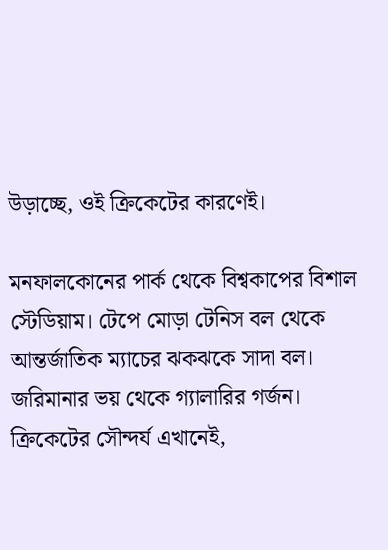উড়াচ্ছে, ওই ক্রিকেটের কারণেই।

মনফালকোনের পার্ক থেকে বিশ্বকাপের বিশাল স্টেডিয়াম। টেপে মোড়া টেনিস বল থেকে আন্তর্জাতিক ম্যাচের ঝকঝকে সাদা বল। জরিমানার ভয় থেকে গ্যালারির গর্জন। ক্রিকেটের সৌন্দর্য এখানেই,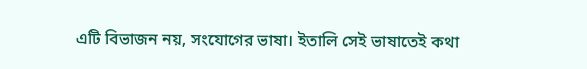এটি বিভাজন নয়, সংযোগের ভাষা। ইতালি সেই ভাষাতেই কথা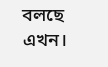বলছে এখন।